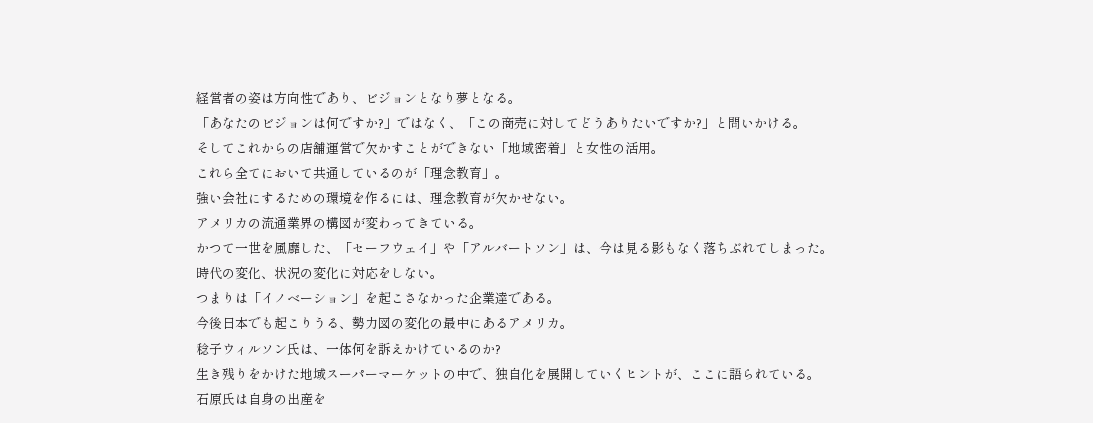経営者の姿は方向性であり、ビジョンとなり夢となる。
「あなたのビジョンは何ですか?」ではなく、「この商売に対してどうありたいですか?」と問いかける。
そしてこれからの店舗運営で欠かすことができない「地域密着」と女性の活用。
これら全てにおいて共通しているのが「理念教育」。
強い会社にするための環境を作るには、理念教育が欠かせない。
アメリカの流通業界の構図が変わってきている。
かつて一世を風靡した、「セーフウェイ」や「アルバートソン」は、今は見る影もなく落ちぶれてしまった。
時代の変化、状況の変化に対応をしない。
つまりは「イノベーション」を起こさなかった企業達である。
今後日本でも起こりうる、勢力図の変化の最中にあるアメリカ。
稔子ウィルソン氏は、一体何を訴えかけているのか?
生き残りをかけた地域スーパーマーケットの中で、独自化を展開していくヒントが、ここに語られている。
石原氏は自身の出産を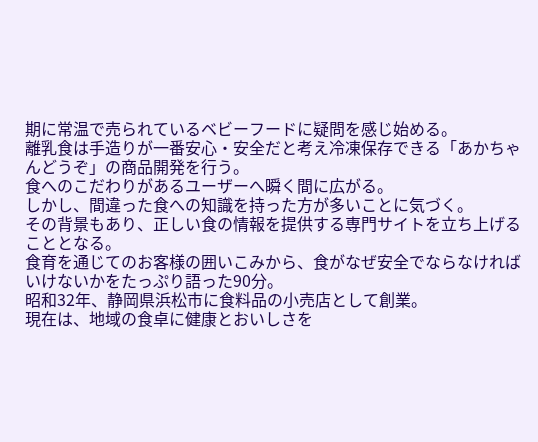期に常温で売られているベビーフードに疑問を感じ始める。
離乳食は手造りが一番安心・安全だと考え冷凍保存できる「あかちゃんどうぞ」の商品開発を行う。
食へのこだわりがあるユーザーへ瞬く間に広がる。
しかし、間違った食への知識を持った方が多いことに気づく。
その背景もあり、正しい食の情報を提供する専門サイトを立ち上げることとなる。
食育を通じてのお客様の囲いこみから、食がなぜ安全でならなければいけないかをたっぷり語った90分。
昭和32年、静岡県浜松市に食料品の小売店として創業。
現在は、地域の食卓に健康とおいしさを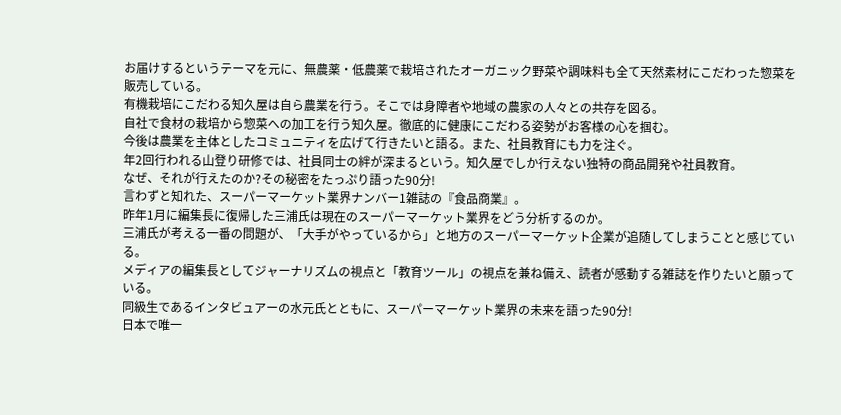お届けするというテーマを元に、無農薬・低農薬で栽培されたオーガニック野菜や調味料も全て天然素材にこだわった惣菜を販売している。
有機栽培にこだわる知久屋は自ら農業を行う。そこでは身障者や地域の農家の人々との共存を図る。
自社で食材の栽培から惣菜への加工を行う知久屋。徹底的に健康にこだわる姿勢がお客様の心を掴む。
今後は農業を主体としたコミュニティを広げて行きたいと語る。また、社員教育にも力を注ぐ。
年2回行われる山登り研修では、社員同士の絆が深まるという。知久屋でしか行えない独特の商品開発や社員教育。
なぜ、それが行えたのか?その秘密をたっぷり語った90分!
言わずと知れた、スーパーマーケット業界ナンバー1雑誌の『食品商業』。
昨年1月に編集長に復帰した三浦氏は現在のスーパーマーケット業界をどう分析するのか。
三浦氏が考える一番の問題が、「大手がやっているから」と地方のスーパーマーケット企業が追随してしまうことと感じている。
メディアの編集長としてジャーナリズムの視点と「教育ツール」の視点を兼ね備え、読者が感動する雑誌を作りたいと願っている。
同級生であるインタビュアーの水元氏とともに、スーパーマーケット業界の未来を語った90分!
日本で唯一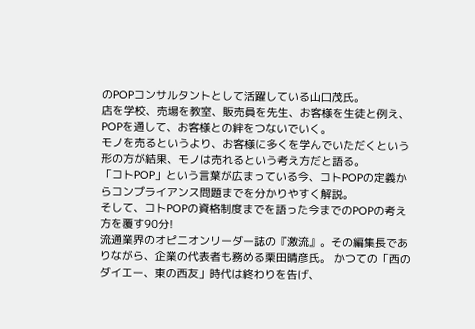のPOPコンサルタントとして活躍している山口茂氏。
店を学校、売場を教室、販売員を先生、お客様を生徒と例え、POPを通して、お客様との絆をつないでいく。
モノを売るというより、お客様に多くを学んでいただくという形の方が結果、モノは売れるという考え方だと語る。
「コトPOP」という言葉が広まっている今、コトPOPの定義からコンプライアンス問題までを分かりやすく解説。
そして、コトPOPの資格制度までを語った今までのPOPの考え方を覆す90分!
流通業界のオピニオンリーダー誌の『激流』。その編集長でありながら、企業の代表者も務める栗田晴彦氏。 かつての「西のダイエー、東の西友」時代は終わりを告げ、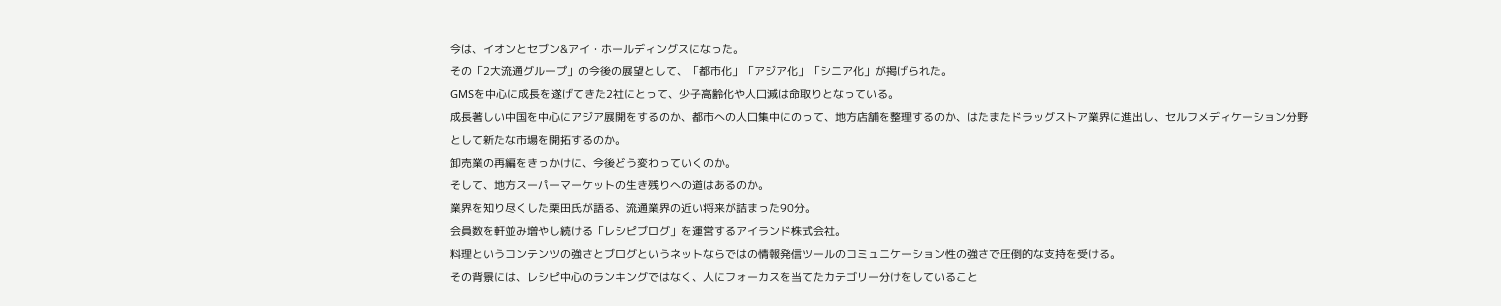今は、イオンとセブン&アイ・ホールディングスになった。
その「2大流通グループ」の今後の展望として、「都市化」「アジア化」「シニア化」が掲げられた。
GMSを中心に成長を遂げてきた2社にとって、少子高齢化や人口減は命取りとなっている。
成長著しい中国を中心にアジア展開をするのか、都市への人口集中にのって、地方店舗を整理するのか、はたまたドラッグストア業界に進出し、セルフメディケーション分野として新たな市場を開拓するのか。
卸売業の再編をきっかけに、今後どう変わっていくのか。
そして、地方スーパーマーケットの生き残りへの道はあるのか。
業界を知り尽くした栗田氏が語る、流通業界の近い将来が詰まった90分。
会員数を軒並み増やし続ける「レシピブログ」を運営するアイランド株式会社。
料理というコンテンツの強さとブログというネットならではの情報発信ツールのコミュニケーション性の強さで圧倒的な支持を受ける。
その背景には、レシピ中心のランキングではなく、人にフォーカスを当てたカテゴリー分けをしていること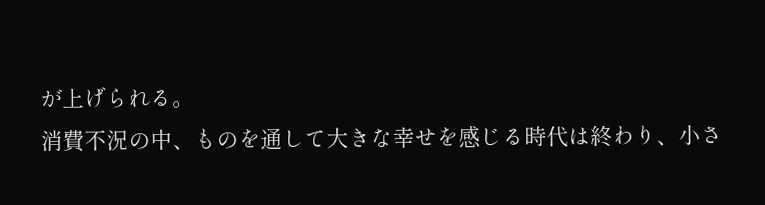が上げられる。
消費不況の中、ものを通して大きな幸せを感じる時代は終わり、小さ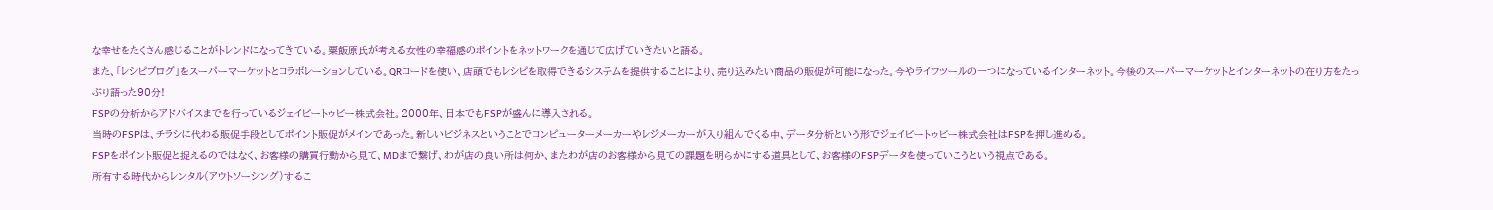な幸せをたくさん感じることがトレンドになってきている。粟飯原氏が考える女性の幸福感のポイントをネットワークを通じて広げていきたいと語る。
また、「レシピブログ」をスーパーマーケットとコラボレーションしている。QRコードを使い、店頭でもレシピを取得できるシステムを提供することにより、売り込みたい商品の販促が可能になった。今やライフツールの一つになっているインターネット。今後のスーパーマーケットとインターネットの在り方をたっぷり語った90分!
FSPの分析からアドバイスまでを行っているジェイビートゥビー株式会社。2000年、日本でもFSPが盛んに導入される。
当時のFSPは、チラシに代わる販促手段としてポイント販促がメインであった。新しいビジネスということでコンピューターメーカーやレジメーカーが入り組んでくる中、データ分析という形でジェイビートゥビー株式会社はFSPを押し進める。
FSPをポイント販促と捉えるのではなく、お客様の購買行動から見て、MDまで繋げ、わが店の良い所は何か、またわが店のお客様から見ての課題を明らかにする道具として、お客様のFSPデータを使っていこうという視点である。
所有する時代からレンタル(アウトソーシング)するこ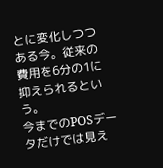とに変化しつつある今。従来の費用を6分の1に抑えられるという。
今までのPOSデータだけでは見え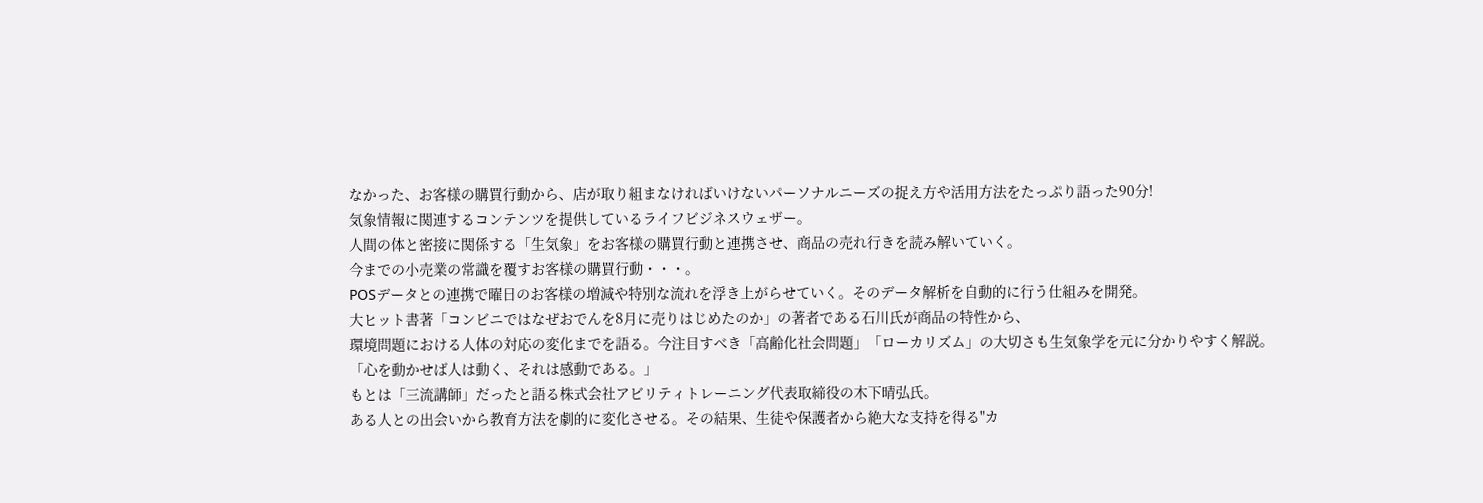なかった、お客様の購買行動から、店が取り組まなければいけないパーソナルニーズの捉え方や活用方法をたっぷり語った90分!
気象情報に関連するコンテンツを提供しているライフビジネスウェザー。
人間の体と密接に関係する「生気象」をお客様の購買行動と連携させ、商品の売れ行きを読み解いていく。
今までの小売業の常識を覆すお客様の購買行動・・・。
POSデータとの連携で曜日のお客様の増減や特別な流れを浮き上がらせていく。そのデータ解析を自動的に行う仕組みを開発。
大ヒット書著「コンビニではなぜおでんを8月に売りはじめたのか」の著者である石川氏が商品の特性から、
環境問題における人体の対応の変化までを語る。今注目すべき「高齢化社会問題」「ローカリズム」の大切さも生気象学を元に分かりやすく解説。
「心を動かせば人は動く、それは感動である。」
もとは「三流講師」だったと語る株式会社アビリティトレーニング代表取締役の木下晴弘氏。
ある人との出会いから教育方法を劇的に変化させる。その結果、生徒や保護者から絶大な支持を得る"カ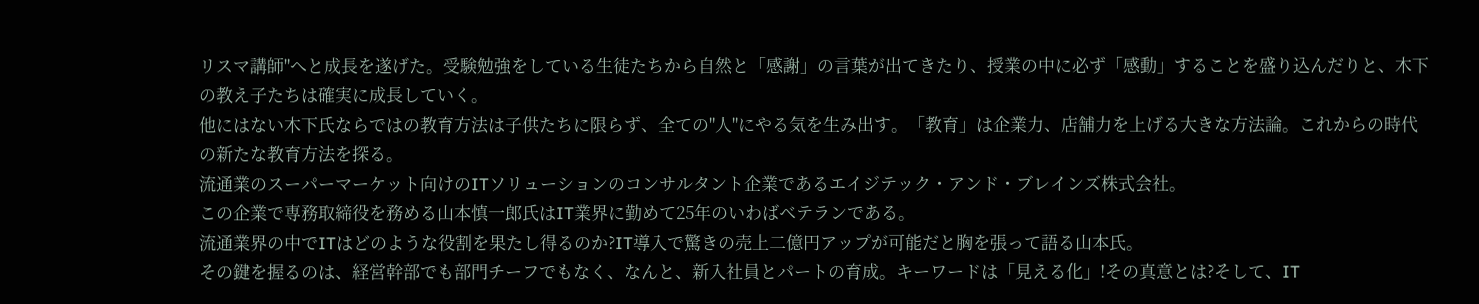リスマ講師"へと成長を遂げた。受験勉強をしている生徒たちから自然と「感謝」の言葉が出てきたり、授業の中に必ず「感動」することを盛り込んだりと、木下の教え子たちは確実に成長していく。
他にはない木下氏ならではの教育方法は子供たちに限らず、全ての"人"にやる気を生み出す。「教育」は企業力、店舗力を上げる大きな方法論。これからの時代の新たな教育方法を探る。
流通業のスーパーマーケット向けのITソリューションのコンサルタント企業であるエイジテック・アンド・ブレインズ株式会社。
この企業で専務取締役を務める山本慎一郎氏はIT業界に勤めて25年のいわばベテランである。
流通業界の中でITはどのような役割を果たし得るのか?IT導入で驚きの売上二億円アップが可能だと胸を張って語る山本氏。
その鍵を握るのは、経営幹部でも部門チーフでもなく、なんと、新入社員とパートの育成。キーワードは「見える化」!その真意とは?そして、IT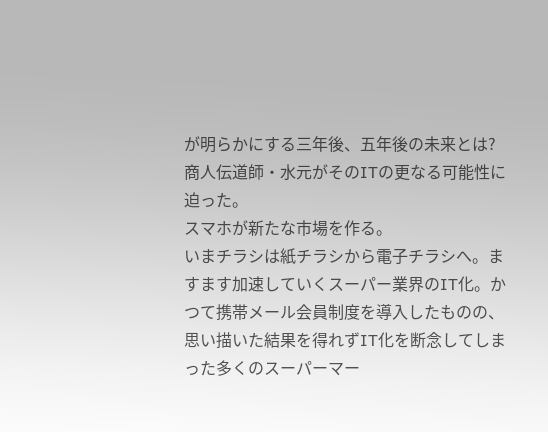が明らかにする三年後、五年後の未来とは?商人伝道師・水元がそのITの更なる可能性に迫った。
スマホが新たな市場を作る。
いまチラシは紙チラシから電子チラシへ。ますます加速していくスーパー業界のIT化。かつて携帯メール会員制度を導入したものの、思い描いた結果を得れずIT化を断念してしまった多くのスーパーマー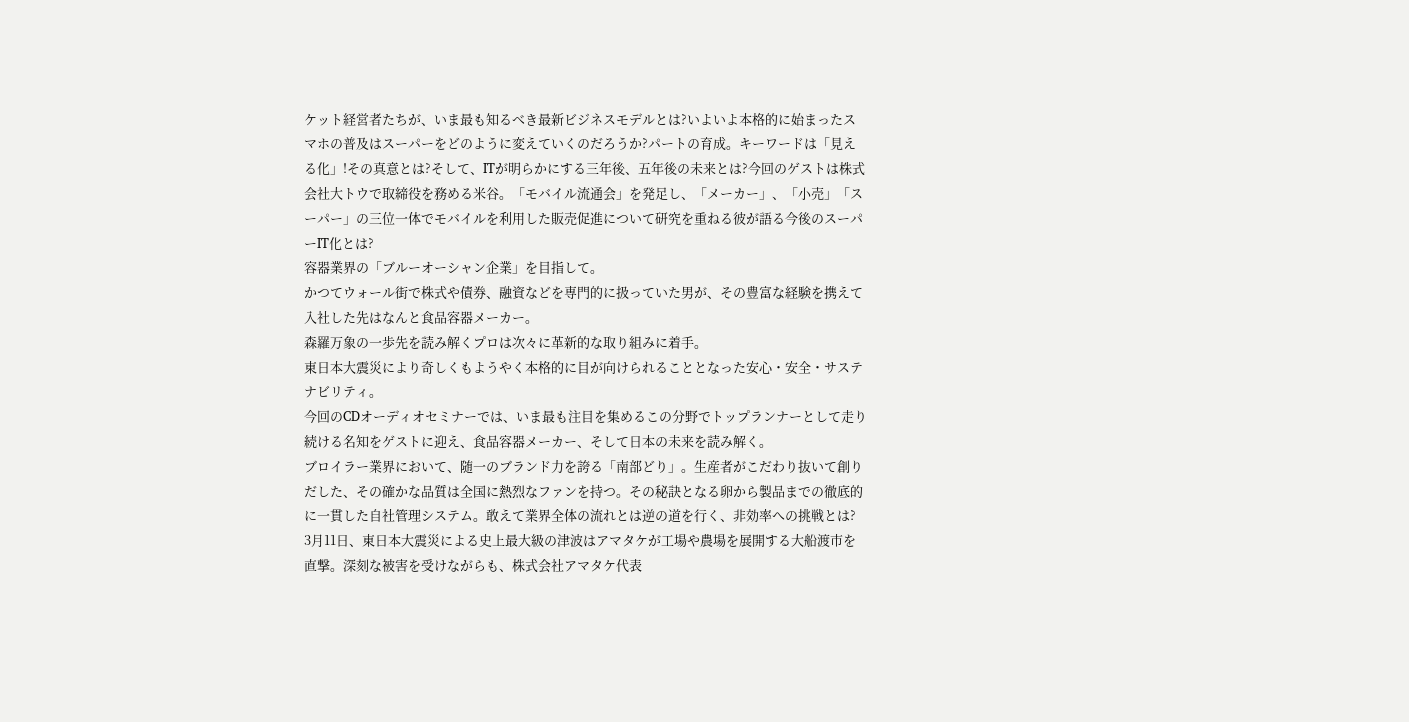ケット経営者たちが、いま最も知るべき最新ビジネスモデルとは?いよいよ本格的に始まったスマホの普及はスーパーをどのように変えていくのだろうか?パートの育成。キーワードは「見える化」!その真意とは?そして、ITが明らかにする三年後、五年後の未来とは?今回のゲストは株式会社大トウで取締役を務める米谷。「モバイル流通会」を発足し、「メーカー」、「小売」「スーパー」の三位一体でモバイルを利用した販売促進について研究を重ねる彼が語る今後のスーパーIT化とは?
容器業界の「ブルーオーシャン企業」を目指して。
かつてウォール街で株式や債券、融資などを専門的に扱っていた男が、その豊富な経験を携えて入社した先はなんと食品容器メーカー。
森羅万象の一歩先を読み解くプロは次々に革新的な取り組みに着手。
東日本大震災により奇しくもようやく本格的に目が向けられることとなった安心・安全・サステナビリティ。
今回のCDオーディオセミナーでは、いま最も注目を集めるこの分野でトップランナーとして走り続ける名知をゲストに迎え、食品容器メーカー、そして日本の未来を読み解く。
ブロイラー業界において、随一のブランド力を誇る「南部どり」。生産者がこだわり抜いて創りだした、その確かな品質は全国に熱烈なファンを持つ。その秘訣となる卵から製品までの徹底的に一貫した自社管理システム。敢えて業界全体の流れとは逆の道を行く、非効率への挑戦とは?
3月11日、東日本大震災による史上最大級の津波はアマタケが工場や農場を展開する大船渡市を直撃。深刻な被害を受けながらも、株式会社アマタケ代表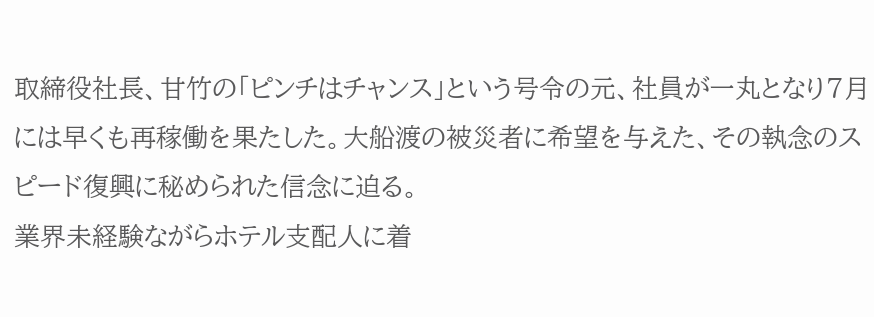取締役社長、甘竹の「ピンチはチャンス」という号令の元、社員が一丸となり7月には早くも再稼働を果たした。大船渡の被災者に希望を与えた、その執念のスピード復興に秘められた信念に迫る。
業界未経験ながらホテル支配人に着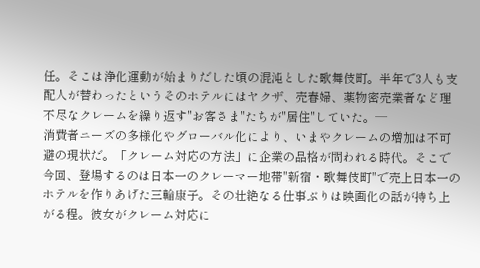任。そこは浄化運動が始まりだした頃の混沌とした歌舞伎町。半年で3人も支配人が替わったというそのホテルにはヤクザ、売春婦、薬物密売業者など理不尽なクレームを繰り返す"お客さま"たちが"居住"していた。─
消費者ニーズの多様化やグローバル化により、いまやクレームの増加は不可避の現状だ。「クレーム対応の方法」に企業の品格が問われる時代。そこで今回、登場するのは日本一のクレーマー地帯"新宿・歌舞伎町"で売上日本一のホテルを作りあげた三輪康子。その壮絶なる仕事ぶりは映画化の話が持ち上がる程。彼女がクレーム対応に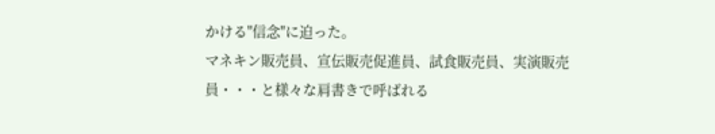かける"信念"に迫った。
マネキン販売員、宣伝販売促進員、試食販売員、実演販売員・・・と様々な肩書きで呼ばれる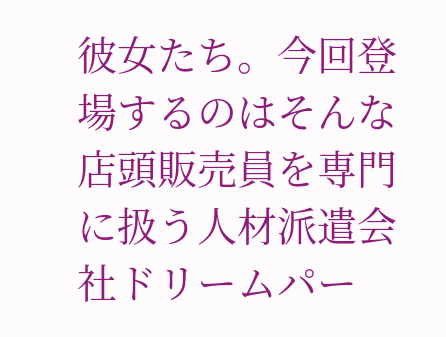彼女たち。今回登場するのはそんな店頭販売員を専門に扱う人材派遣会社ドリームパー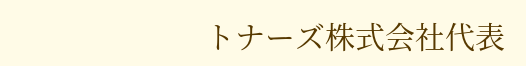トナーズ株式会社代表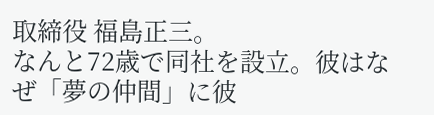取締役 福島正三。
なんと72歳で同社を設立。彼はなぜ「夢の仲間」に彼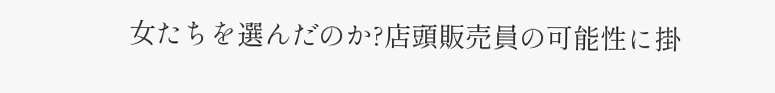女たちを選んだのか?店頭販売員の可能性に掛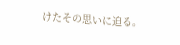けたその思いに迫る。